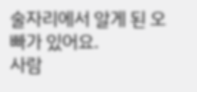술자리에서 알게 된 오빠가 있어요.
사람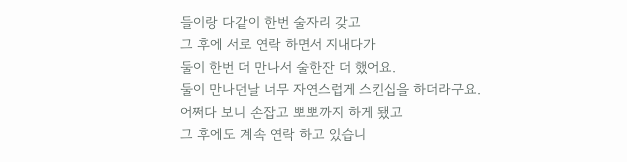들이랑 다같이 한번 술자리 갖고
그 후에 서로 연락 하면서 지내다가
둘이 한번 더 만나서 술한잔 더 했어요.
둘이 만나던날 너무 자연스럽게 스킨십을 하더라구요.
어쩌다 보니 손잡고 뽀뽀까지 하게 됐고
그 후에도 계속 연락 하고 있습니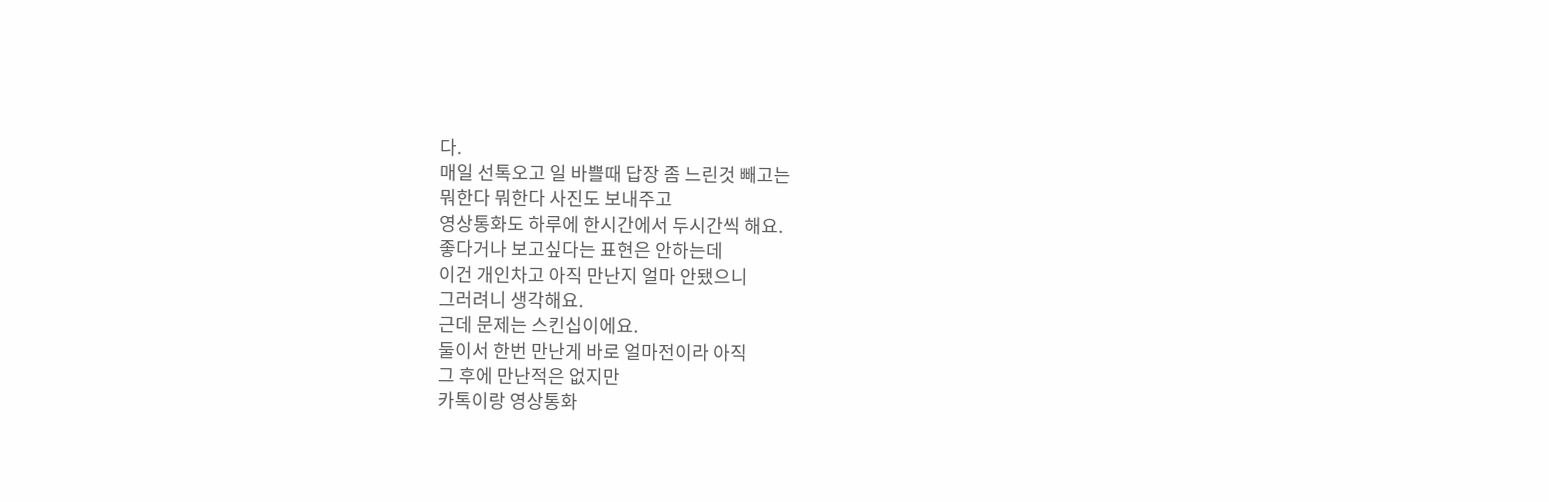다.
매일 선톡오고 일 바쁠때 답장 좀 느린것 빼고는
뭐한다 뭐한다 사진도 보내주고
영상통화도 하루에 한시간에서 두시간씩 해요.
좋다거나 보고싶다는 표현은 안하는데
이건 개인차고 아직 만난지 얼마 안됐으니
그러려니 생각해요.
근데 문제는 스킨십이에요.
둘이서 한번 만난게 바로 얼마전이라 아직
그 후에 만난적은 없지만
카톡이랑 영상통화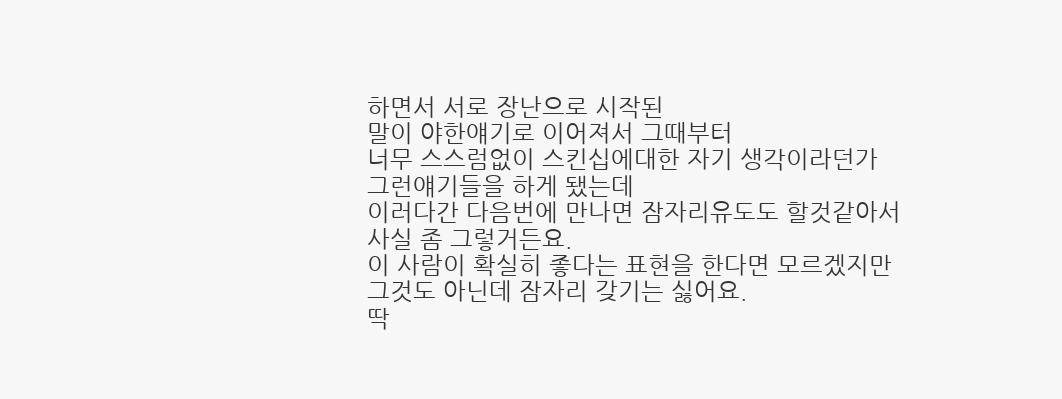하면서 서로 장난으로 시작된
말이 야한얘기로 이어져서 그때부터
너무 스스럼없이 스킨십에대한 자기 생각이라던가
그런얘기들을 하게 됐는데
이러다간 다음번에 만나면 잠자리유도도 할것같아서
사실 좀 그렇거든요.
이 사람이 확실히 좋다는 표현을 한다면 모르겠지만
그것도 아닌데 잠자리 갖기는 싫어요.
딱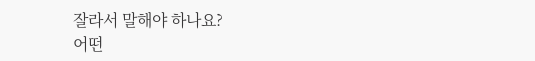잘라서 말해야 하나요?
어떤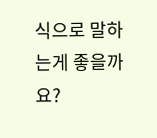식으로 말하는게 좋을까요?